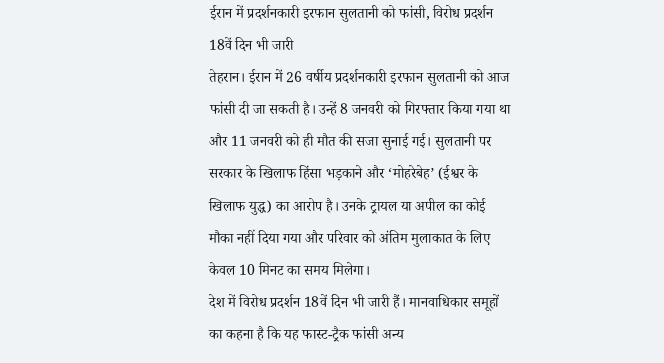ईरान में प्रदर्शनकारी इरफान सुलतानी को फांसी, विरोध प्रदर्शन 18वें दिन भी जारी
तेहरान। ईरान में 26 वर्षीय प्रदर्शनकारी इरफान सुलतानी को आज फांसी दी जा सकती है। उन्हें 8 जनवरी को गिरफ्तार किया गया था और 11 जनवरी को ही मौत की सजा सुनाई गई। सुलतानी पर सरकार के खिलाफ हिंसा भड़काने और ‘मोहरेबेह’ (ईश्वर के खिलाफ युद्ध) का आरोप है। उनके ट्रायल या अपील का कोई मौका नहीं दिया गया और परिवार को अंतिम मुलाकात के लिए केवल 10 मिनट का समय मिलेगा।
देश में विरोध प्रदर्शन 18वें दिन भी जारी हैं। मानवाधिकार समूहों का कहना है कि यह फास्ट-ट्रैक फांसी अन्य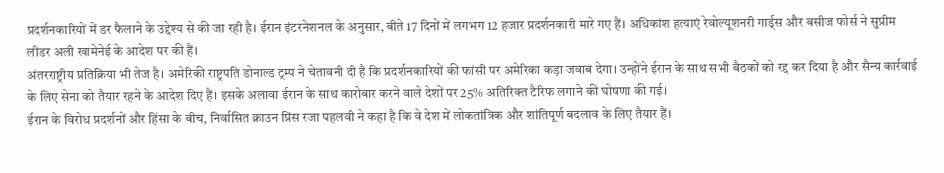प्रदर्शनकारियों में डर फैलाने के उद्देश्य से की जा रही है। ईरान इंटरनेशनल के अनुसार, बीते 17 दिनों में लगभग 12 हजार प्रदर्शनकारी मारे गए हैं। अधिकांश हत्याएं रेवोल्यूशनरी गार्ड्स और बसीज फोर्स ने सुप्रीम लीडर अली खामेनेई के आदेश पर की हैं।
अंतरराष्ट्रीय प्रतिक्रिया भी तेज है। अमेरिकी राष्ट्रपति डोनाल्ड ट्रम्प ने चेतावनी दी है कि प्रदर्शनकारियों की फांसी पर अमेरिका कड़ा जवाब देगा। उन्होंने ईरान के साथ सभी बैठकों को रद्द कर दिया है और सैन्य कार्रवाई के लिए सेना को तैयार रहने के आदेश दिए हैं। इसके अलावा ईरान के साथ कारोबार करने वाले देशों पर 25% अतिरिक्त टैरिफ लगाने की घोषणा की गई।
ईरान के विरोध प्रदर्शनों और हिंसा के बीच, निर्वासित क्राउन प्रिंस रजा पहलवी ने कहा है कि वे देश में लोकतांत्रिक और शांतिपूर्ण बदलाव के लिए तैयार हैं।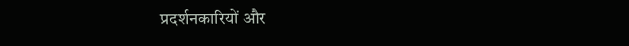प्रदर्शनकारियों और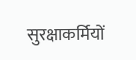सुरक्षाकर्मियों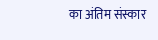का अंतिम संस्कार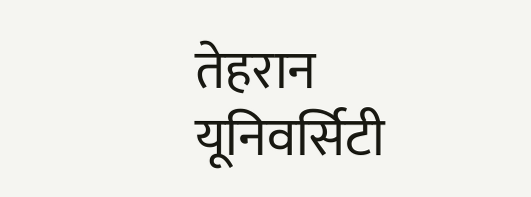तेहरान यूनिवर्सिटी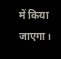में किया जाएगा।